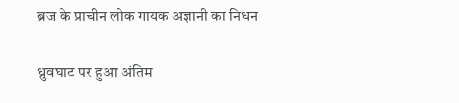ब्रज के प्राचीन लोक गायक अज्ञानी का निधन

ध्रुवघाट पर हुआ अंतिम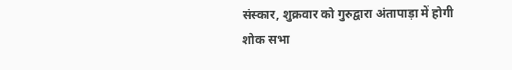संस्कार, शुक्रवार को गुरुद्वारा अंतापाड़ा में होगी शोक सभा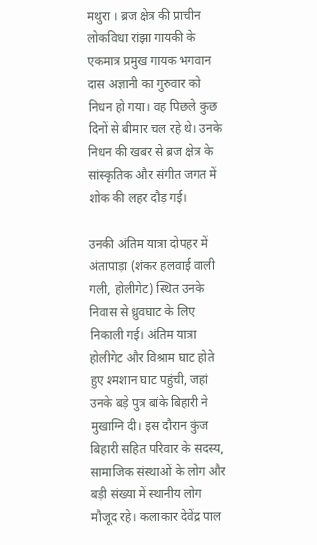मथुरा । ब्रज क्षेत्र की प्राचीन लोकविधा रांझा गायकी के एकमात्र प्रमुख गायक भगवान दास अज्ञानी का गुरुवार को निधन हो गया। वह पिछले कुछ दिनों से बीमार चल रहे थे। उनके निधन की खबर से ब्रज क्षेत्र के सांस्कृतिक और संगीत जगत में शोक की लहर दौड़ गई।

उनकी अंतिम यात्रा दोपहर में अंतापाड़ा (शंकर हलवाई वाली गली, होलीगेट) स्थित उनके निवास से ध्रुवघाट के लिए निकाली गई। अंतिम यात्रा होलीगेट और विश्राम घाट होते हुए श्मशान घाट पहुंची, जहां उनके बड़े पुत्र बांके बिहारी ने मुखाग्नि दी। इस दौरान कुंज बिहारी सहित परिवार के सदस्य, सामाजिक संस्थाओं के लोग और बड़ी संख्या में स्थानीय लोग मौजूद रहे। कलाकार देवेंद्र पाल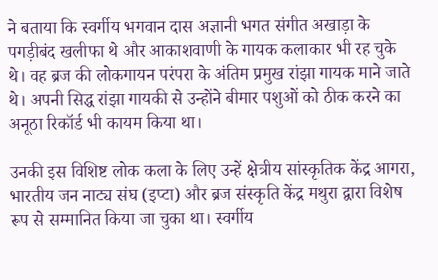ने बताया कि स्वर्गीय भगवान दास अज्ञानी भगत संगीत अखाड़ा के पगड़ीबंद खलीफा थे और आकाशवाणी के गायक कलाकार भी रह चुके थे। वह ब्रज की लोकगायन परंपरा के अंतिम प्रमुख रांझा गायक माने जाते थे। अपनी सिद्ध रांझा गायकी से उन्होंने बीमार पशुओं को ठीक करने का अनूठा रिकॉर्ड भी कायम किया था।

उनकी इस विशिष्ट लोक कला के लिए उन्हें क्षेत्रीय सांस्कृतिक केंद्र आगरा, भारतीय जन नाट्य संघ (इप्टा) और ब्रज संस्कृति केंद्र मथुरा द्वारा विशेष रूप से सम्मानित किया जा चुका था। स्वर्गीय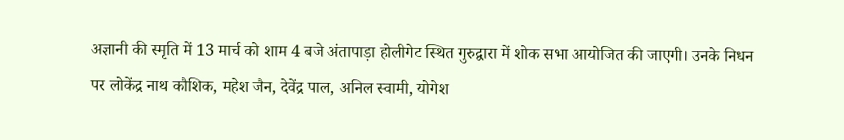अज्ञानी की स्मृति में 13 मार्च को शाम 4 बजे अंतापाड़ा होलीगेट स्थित गुरुद्वारा में शोक सभा आयोजित की जाएगी। उनके निधन पर लोकेंद्र नाथ कौशिक, महेश जैन, देवेंद्र पाल, अनिल स्वामी, योगेश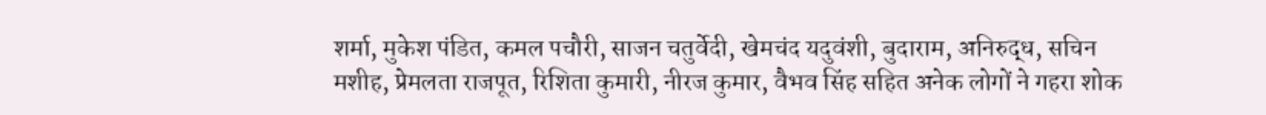शर्मा, मुकेश पंडित, कमल पचौरी, साजन चतुर्वेदी, खेमचंद यदुवंशी, बुदाराम, अनिरुद्ध, सचिन मशीह, प्रेमलता राजपूत, रिशिता कुमारी, नीरज कुमार, वैभव सिंह सहित अनेक लोगों ने गहरा शोक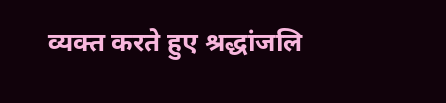व्यक्त करते हुए श्रद्धांजलि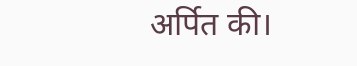अर्पित की।